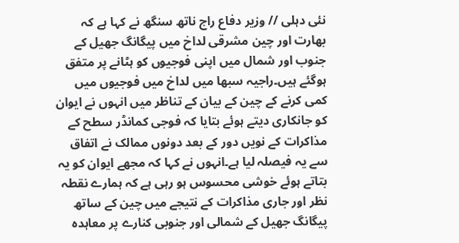نئی دہلی // وزیر دفاع راج ناتھ سنگھ نے کہا ہے کہ بھارت اور چین مشرقی لداخ میں پیگانگ جھیل کے جنوب اور شمال میں اپنی فوجیوں کو ہٹانے پر متفق ہوگئے ہیں۔راجیہ سبھا میں لداخ میں فوجیوں میں کمی کرنے کے چین کے بیان کے تناظر میں انہوں نے ایوان کو جانکاری دیتے ہوئے بتایا کہ فوجی کمانڈر سطح کے مذاکرات کے نویں دور کے بعد دونوں ممالک نے اتفاق سے یہ فیصلہ لیا ہے۔انہوں نے کہا کہ مجھے ایوان کو یہ بتاتے ہوئے خوشی محسوس ہو رہی ہے کہ ہمارے نقطہ نظر اور جاری مذاکرات کے نتیجے میں چین کے ساتھ پیگانگ جھیل کے شمالی اور جنوبی کنارے پر معاہدہ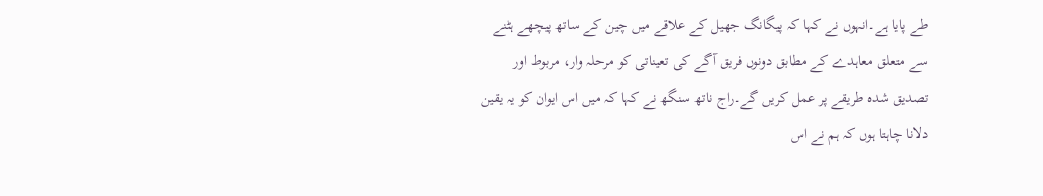طے پایا ہے۔انہوں نے کہا کہ پیگانگ جھیل کے علاقے میں چین کے ساتھ پیچھے ہٹنے سے متعلق معاہدے کے مطابق دونوں فریق آگے کی تعیناتی کو مرحلہ وار، مربوط اور تصدیق شدہ طریقے پر عمل کریں گے۔راج ناتھ سنگھ نے کہا کہ میں اس ایوان کو یہ یقین دلانا چاہتا ہوں کہ ہم نے اس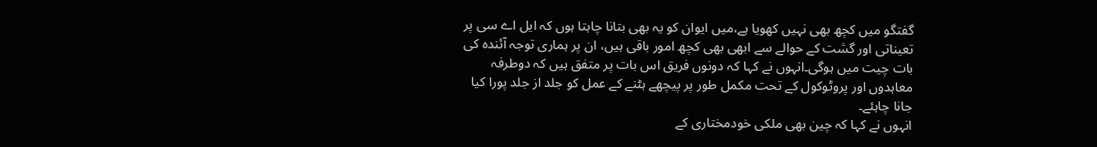گفتگو میں کچھ بھی نہیں کھویا ہے،میں ایوان کو یہ بھی بتانا چاہتا ہوں کہ ایل اے سی پر تعیناتی اور گشت کے حوالے سے ابھی بھی کچھ امور باقی ہیں، ان پر ہماری توجہ آئندہ کی بات چیت میں ہوگی۔انہوں نے کہا کہ دونوں فریق اس بات پر متفق ہیں کہ دوطرفہ معاہدوں اور پروٹوکول کے تحت مکمل طور پر پیچھے ہٹنے کے عمل کو جلد از جلد پورا کیا جانا چاہئے۔
انہوں نے کہا کہ چین بھی ملکی خودمختاری کے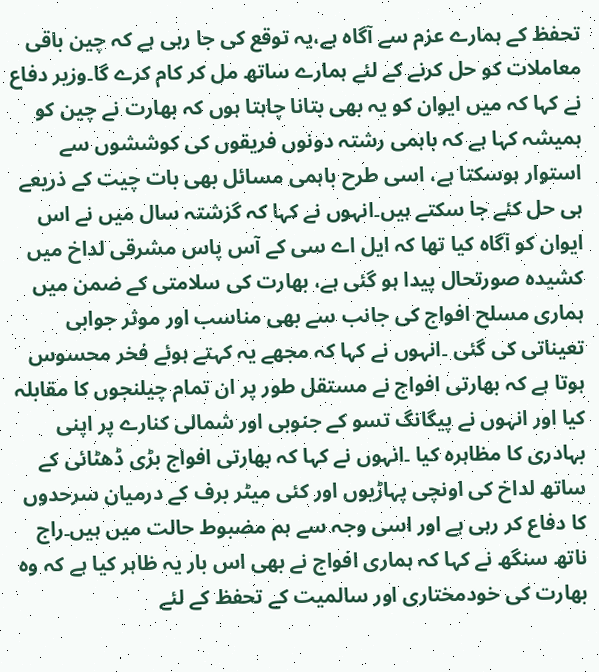تحفظ کے ہمارے عزم سے آگاہ ہے،یہ توقع کی جا رہی ہے کہ چین باقی معاملات کو حل کرنے کے لئے ہمارے ساتھ مل کر کام کرے گا۔وزیر دفاع نے کہا کہ میں ایوان کو یہ بھی بتانا چاہتا ہوں کہ بھارت نے چین کو ہمیشہ کہا ہے کہ باہمی رشتہ دونوں فریقوں کی کوششوں سے استوار ہوسکتا ہے، اسی طرح باہمی مسائل بھی بات چیت کے ذریعے ہی حل کئے جا سکتے ہیں۔انہوں نے کہا کہ گزشتہ سال میں نے اس ایوان کو آگاہ کیا تھا کہ ایل اے سی کے آس پاس مشرقی لداخ میں کشیدہ صورتحال پیدا ہو گئی ہے، بھارت کی سلامتی کے ضمن میں ہماری مسلح افواج کی جانب سے بھی مناسب اور موثر جوابی تعیناتی کی گئی ۔انہوں نے کہا کہ مجھے یہ کہتے ہوئے فخر محسوس ہوتا ہے کہ بھارتی افواج نے مستقل طور پر ان تمام چیلنجوں کا مقابلہ کیا اور انہوں نے پیگانگ تسو کے جنوبی اور شمالی کنارے پر اپنی بہادری کا مظاہرہ کیا ۔انہوں نے کہا کہ بھارتی افواج بڑی ڈھٹائی کے ساتھ لداخ کی اونچی پہاڑیوں اور کئی میٹر برف کے درمیان سرحدوں کا دفاع کر رہی ہے اور اسی وجہ سے ہم مضبوط حالت میں ہیں۔راج ناتھ سنگھ نے کہا کہ ہماری افواج نے بھی اس بار یہ ظاہر کیا ہے کہ وہ بھارت کی خودمختاری اور سالمیت کے تحفظ کے لئے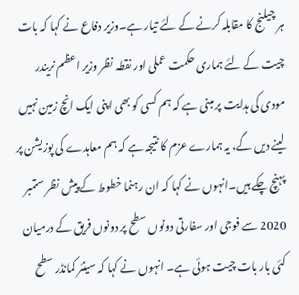ہر چیلنج کا مقابلہ کرنے کے لئے تیار ہے۔وزیر دفاع نے کہا کہ بات چیت کے لئے ہماری حکمت عملی اور نقطہ نظر وزیر اعظم نریندر مودی کی ہدایت پر مبنی ہے کہ ہم کسی کو بھی اپنی ایک انچ زمین نہیں لینے دیں گے، یہ ہمارے عزم کا نتیجہ ہے کہ ہم معاہدے کی پوزیشن پر پہنچ چکے ہیں۔انہوں نے کہا کہ ان رہنما خطوط کے پیش نظر ستمبر 2020 سے فوجی اور سفارتی دونوں سطح پر دونوں فریق کے درمیان کئی بار بات چیت ہوئی ہے۔ انہوں نے کہا کہ سینئر کمانڈر سطح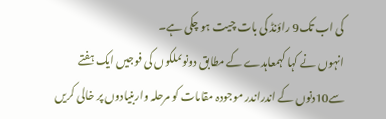کی اب تک9 راؤنڈ کی بات چیت ہو چکی ہے۔
انہوں نے کہا کہمعاہدے کے مطابق دونوںملکوں کی فوجیں ایک ہفتے سے10دنوں کے اندراندر موجودہ مقامات کو مرحلہ واربنیادوں پر خالی کریں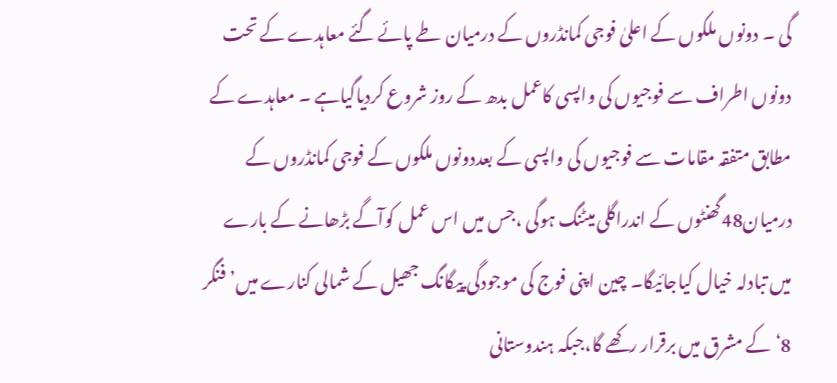گی ۔ دونوں ملکوں کے اعلیٰ فوجی کمانڈروں کے درمیان طے پائے گئے معاہدے کے تحت دونوں اطراف سے فوجیوں کی واپسی کاعمل بدھ کے روز شروع کردیاگیاہے ۔ معاہدے کے مطابق متفقہ مقامات سے فوجیوں کی واپسی کے بعددونوں ملکوں کے فوجی کمانڈروں کے درمیان48گھنٹوں کے اندراگلی میٹنگ ہوگی ،جس میں اس عمل کوآگے بڑھانے کے بارے میں تبادلہ خیال کیاجائیگا۔ چین اپنی فوج کی موجودگی پیگانگ جھیل کے شمالی کنارے میں’فنگر 8‘کے مشرق میں برقرار رکھے گا،جبکہ ہندوستانی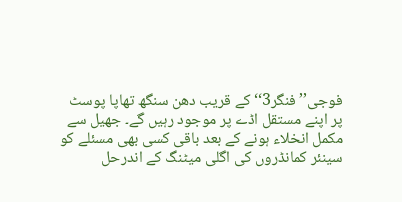فوجی’’فنگر3‘‘ کے قریب دھن سنگھ تھاپا پوسٹ پر اپنے مستقل اڈے پر موجود رہیں گے۔ جھیل سے مکمل انخلاء ہونے کے بعد باقی کسی بھی مسئلے کو سینئر کمانڈروں کی اگلی میٹنگ کے اندرحل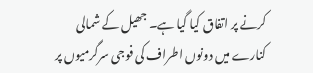کرنے پر اتفاق کیا گیا ہے۔ جھیل کے شمالی کنارے میں دونوں اطراف کی فوجی سرگرمیوں پر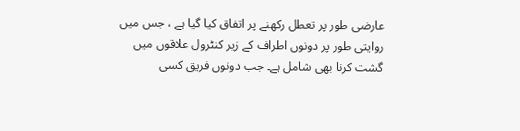عارضی طور پر تعطل رکھنے پر اتفاق کیا گیا ہے ، جس میں روایتی طور پر دونوں اطراف کے زیر کنٹرول علاقوں میں گشت کرنا بھی شامل ہے۔ جب دونوں فریق کسی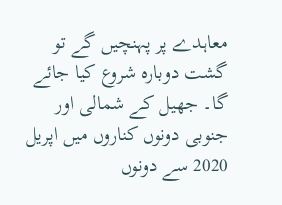معاہدے پر پہنچیں گے تو گشت دوبارہ شروع کیا جائے گا۔ جھیل کے شمالی اور جنوبی دونوں کناروں میں اپریل 2020 سے دونوں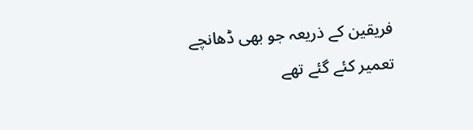فریقین کے ذریعہ جو بھی ڈھانچے تعمیر کئے گئے تھے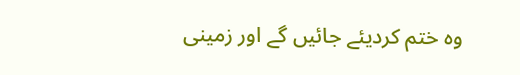وہ ختم کردیئے جائیں گے اور زمینی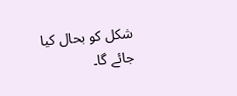شکل کو بحال کیا جائے گا۔